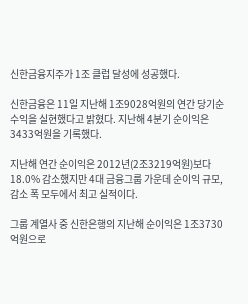신한금융지주가 1조 클럽 달성에 성공했다.

신한금융은 11일 지난해 1조9028억원의 연간 당기순수익을 실현했다고 밝혔다. 지난해 4분기 순이익은 3433억원을 기록했다.

지난해 연간 순이익은 2012년(2조3219억원)보다 18.0% 감소했지만 4대 금융그룹 가운데 순이익 규모, 감소 폭 모두에서 최고 실적이다.

그룹 계열사 중 신한은행의 지난해 순이익은 1조3730억원으로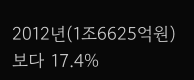2012년(1조6625억원)보다 17.4%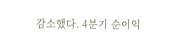감소했다. 4분기 순이익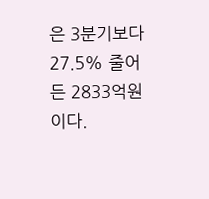은 3분기보다 27.5% 줄어든 2833억원이다.